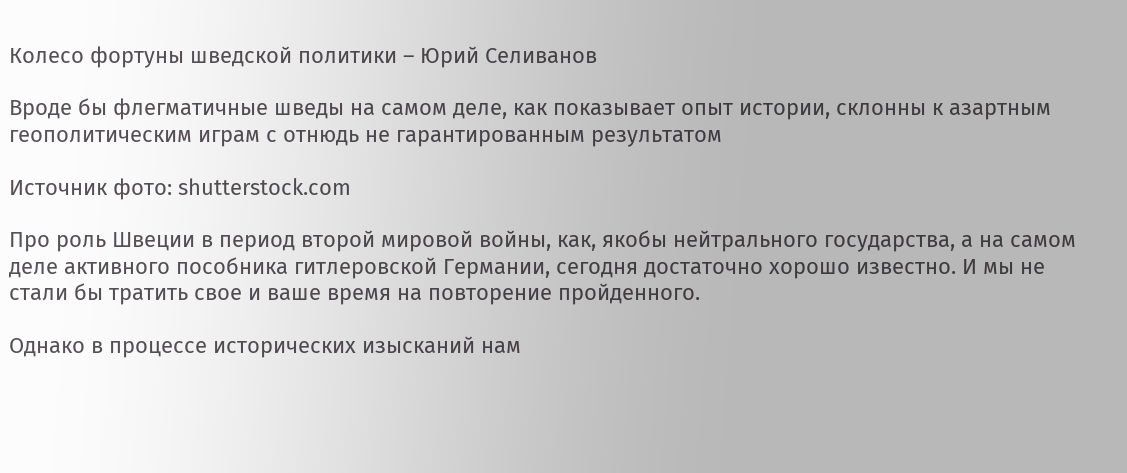Колесо фортуны шведской политики – Юрий Селиванов

Вроде бы флегматичные шведы на самом деле, как показывает опыт истории, склонны к азартным геополитическим играм с отнюдь не гарантированным результатом

Источник фото: shutterstock.com

Про роль Швеции в период второй мировой войны, как, якобы нейтрального государства, а на самом деле активного пособника гитлеровской Германии, сегодня достаточно хорошо известно. И мы не стали бы тратить свое и ваше время на повторение пройденного.

Однако в процессе исторических изысканий нам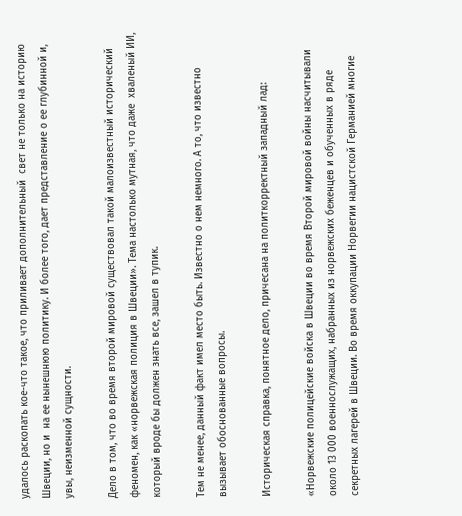удалось раскопать кое-что такое, что приливает дополнительный  свет не только на историю Швеции, но и  на ее нынешнюю политику. И более того, дает представление о ее глубинной и, увы, неизменной сущности.

Дело в том, что во время второй мировой существовал такой малоизвестный исторический  феномен, как «норвежская полиция в Швеции». Тема настолько мутная, что даже  хваленый ИИ, который вроде бы должен знать все, зашел в тупик.

Тем не менее, данный факт имел место быть. Известно о нем немного. А то, что известно вызывает обоснованные вопросы.

Историческая справка, понятное дело, причесана на политкорректный западный лад:

«Норвежские полицейские войска в Швеции во время Второй мировой войны насчитывали около 13 000 военнослужащих, набранных из норвежских беженцев и обученных в ряде секретных лагерей в Швеции. Во время оккупации Норвегии нацистской Германией многие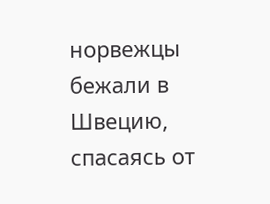норвежцы бежали в Швецию, спасаясь от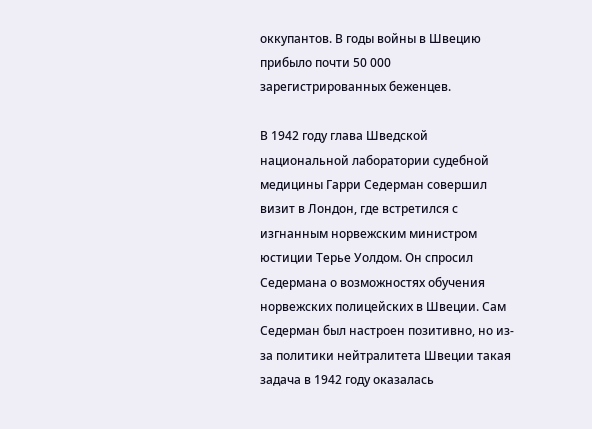оккупантов. В годы войны в Швецию прибыло почти 50 000 зарегистрированных беженцев.

В 1942 году глава Шведской национальной лаборатории судебной медицины Гарри Седерман совершил визит в Лондон, где встретился с изгнанным норвежским министром юстиции Терье Уолдом. Он спросил Седермана о возможностях обучения норвежских полицейских в Швеции. Сам Седерман был настроен позитивно, но из-за политики нейтралитета Швеции такая задача в 1942 году оказалась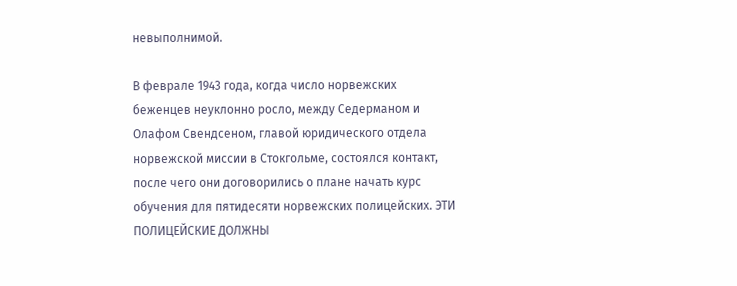невыполнимой.

В феврале 1943 года, когда число норвежских беженцев неуклонно росло, между Седерманом и Олафом Свендсеном, главой юридического отдела норвежской миссии в Стокгольме, состоялся контакт, после чего они договорились о плане начать курс обучения для пятидесяти норвежских полицейских. ЭТИ ПОЛИЦЕЙСКИЕ ДОЛЖНЫ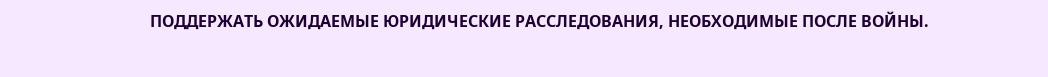ПОДДЕРЖАТЬ ОЖИДАЕМЫЕ ЮРИДИЧЕСКИЕ РАССЛЕДОВАНИЯ, НЕОБХОДИМЫЕ ПОСЛЕ ВОЙНЫ.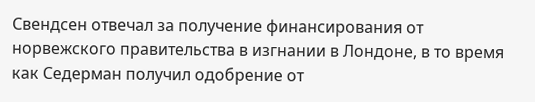Свендсен отвечал за получение финансирования от норвежского правительства в изгнании в Лондоне, в то время как Седерман получил одобрение от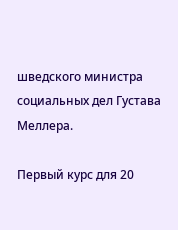шведского министра социальных дел Густава Меллера.

Первый курс для 20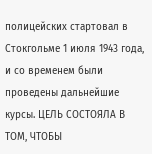полицейских стартовал в Стокгольме 1 июля 1943 года, и со временем были проведены дальнейшие курсы. ЦЕЛЬ СОСТОЯЛА В ТОМ, ЧТОБЫ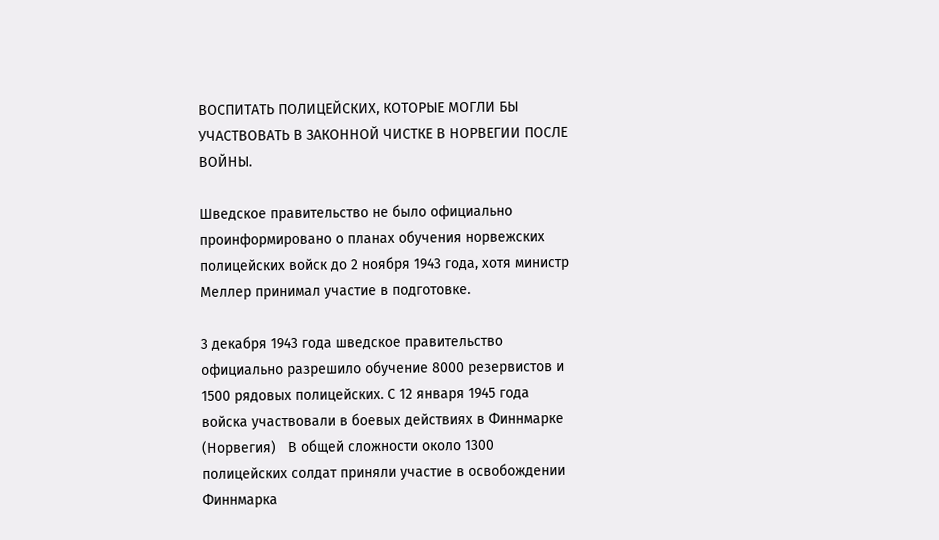ВОСПИТАТЬ ПОЛИЦЕЙСКИХ, КОТОРЫЕ МОГЛИ БЫ УЧАСТВОВАТЬ В ЗАКОННОЙ ЧИСТКЕ В НОРВЕГИИ ПОСЛЕ ВОЙНЫ.

Шведское правительство не было официально проинформировано о планах обучения норвежских полицейских войск до 2 ноября 1943 года, хотя министр Меллер принимал участие в подготовке.

3 декабря 1943 года шведское правительство официально разрешило обучение 8000 резервистов и 1500 рядовых полицейских. С 12 января 1945 года войска участвовали в боевых действиях в Финнмарке (Норвегия)   В общей сложности около 1300 полицейских солдат приняли участие в освобождении Финнмарка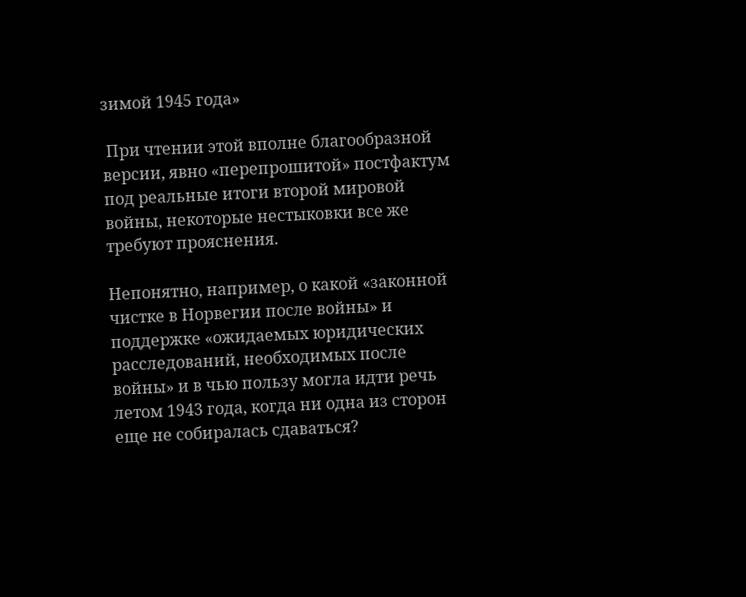зимой 1945 года»

 При чтении этой вполне благообразной версии, явно «перепрошитой» постфактум под реальные итоги второй мировой войны, некоторые нестыковки все же требуют прояснения.

Непонятно, например, о какой «законной чистке в Норвегии после войны» и поддержке «ожидаемых юридических расследований, необходимых после войны» и в чью пользу могла идти речь летом 1943 года, когда ни одна из сторон еще не собиралась сдаваться?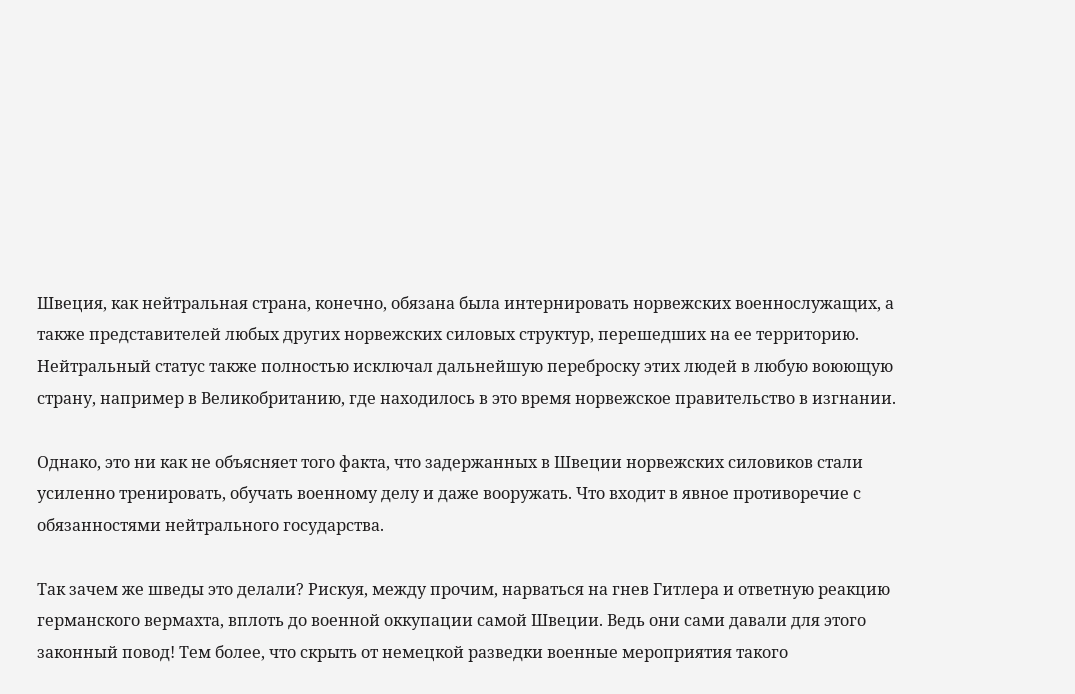Швеция, как нейтральная страна, конечно, обязана была интернировать норвежских военнослужащих, а также представителей любых других норвежских силовых структур, перешедших на ее территорию. Нейтральный статус также полностью исключал дальнейшую переброску этих людей в любую воюющую страну, например в Великобританию, где находилось в это время норвежское правительство в изгнании.

Однако, это ни как не объясняет того факта, что задержанных в Швеции норвежских силовиков стали усиленно тренировать, обучать военному делу и даже вооружать. Что входит в явное противоречие с обязанностями нейтрального государства.

Так зачем же шведы это делали? Рискуя, между прочим, нарваться на гнев Гитлера и ответную реакцию германского вермахта, вплоть до военной оккупации самой Швеции. Ведь они сами давали для этого законный повод! Тем более, что скрыть от немецкой разведки военные мероприятия такого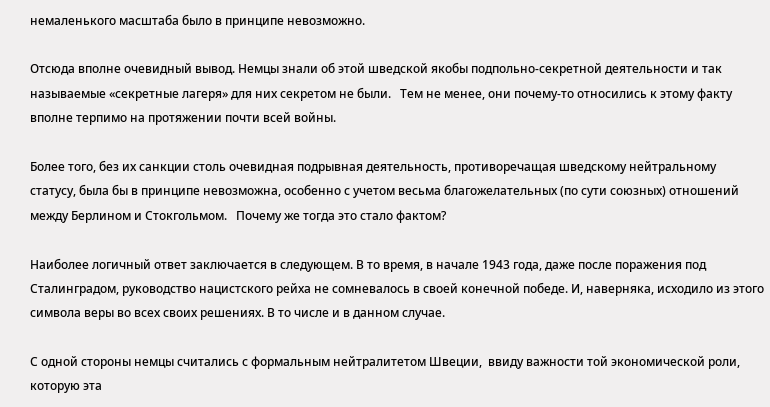немаленького масштаба было в принципе невозможно.

Отсюда вполне очевидный вывод. Немцы знали об этой шведской якобы подпольно-секретной деятельности и так называемые «секретные лагеря» для них секретом не были.   Тем не менее, они почему-то относились к этому факту вполне терпимо на протяжении почти всей войны.

Более того, без их санкции столь очевидная подрывная деятельность, противоречащая шведскому нейтральному статусу, была бы в принципе невозможна, особенно с учетом весьма благожелательных (по сути союзных) отношений между Берлином и Стокгольмом.   Почему же тогда это стало фактом?

Наиболее логичный ответ заключается в следующем. В то время, в начале 1943 года, даже после поражения под Сталинградом, руководство нацистского рейха не сомневалось в своей конечной победе. И, наверняка, исходило из этого символа веры во всех своих решениях. В то числе и в данном случае.

С одной стороны немцы считались с формальным нейтралитетом Швеции,  ввиду важности той экономической роли, которую эта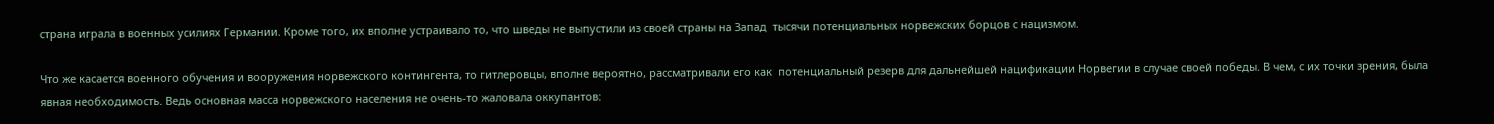страна играла в военных усилиях Германии. Кроме того, их вполне устраивало то, что шведы не выпустили из своей страны на Запад  тысячи потенциальных норвежских борцов с нацизмом.

Что же касается военного обучения и вооружения норвежского контингента, то гитлеровцы, вполне вероятно, рассматривали его как  потенциальный резерв для дальнейшей нацификации Норвегии в случае своей победы. В чем, с их точки зрения, была явная необходимость. Ведь основная масса норвежского населения не очень-то жаловала оккупантов: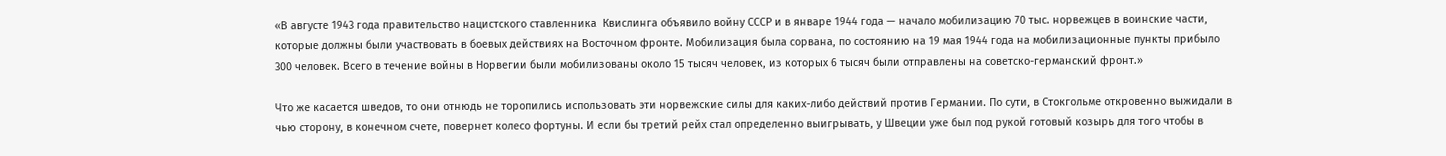«В августе 1943 года правительство нацистского ставленника  Квислинга объявило войну СССР и в январе 1944 года — начало мобилизацию 70 тыс. норвежцев в воинские части, которые должны были участвовать в боевых действиях на Восточном фронте. Мобилизация была сорвана, по состоянию на 19 мая 1944 года на мобилизационные пункты прибыло 300 человек. Всего в течение войны в Норвегии были мобилизованы около 15 тысяч человек, из которых 6 тысяч были отправлены на советско-германский фронт.»

Что же касается шведов, то они отнюдь не торопились использовать эти норвежские силы для каких-либо действий против Германии. По сути, в Стокгольме откровенно выжидали в чью сторону, в конечном счете, повернет колесо фортуны. И если бы третий рейх стал определенно выигрывать, у Швеции уже был под рукой готовый козырь для того чтобы в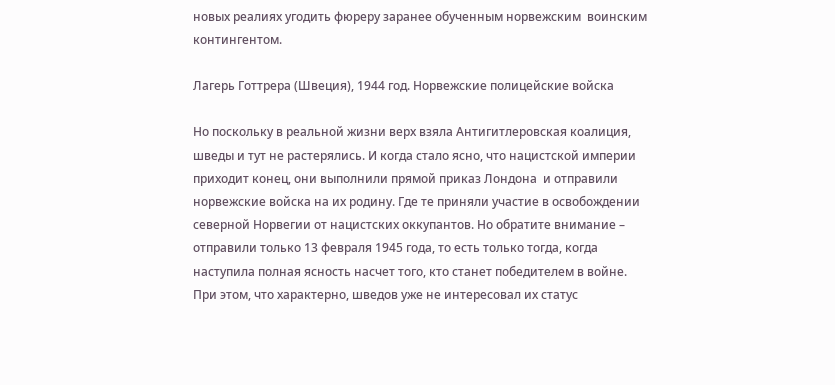новых реалиях угодить фюреру заранее обученным норвежским  воинским контингентом.

Лагерь Готтрера (Швеция), 1944 год. Норвежские полицейские войска

Но поскольку в реальной жизни верх взяла Антигитлеровская коалиция,  шведы и тут не растерялись. И когда стало ясно, что нацистской империи приходит конец, они выполнили прямой приказ Лондона  и отправили норвежские войска на их родину. Где те приняли участие в освобождении северной Норвегии от нацистских оккупантов. Но обратите внимание – отправили только 13 февраля 1945 года, то есть только тогда, когда наступила полная ясность насчет того, кто станет победителем в войне. При этом, что характерно, шведов уже не интересовал их статус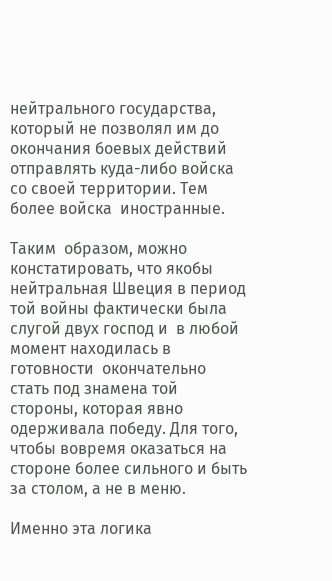нейтрального государства, который не позволял им до окончания боевых действий отправлять куда-либо войска со своей территории. Тем более войска  иностранные.

Таким  образом, можно констатировать, что якобы нейтральная Швеция в период той войны фактически была слугой двух господ и  в любой момент находилась в готовности  окончательно стать под знамена той стороны, которая явно одерживала победу. Для того, чтобы вовремя оказаться на стороне более сильного и быть за столом, а не в меню.

Именно эта логика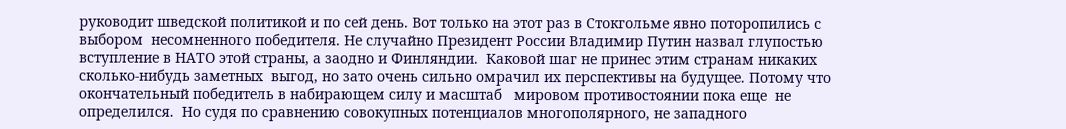руководит шведской политикой и по сей день. Вот только на этот раз в Стокгольме явно поторопились с выбором  несомненного победителя. Не случайно Президент России Владимир Путин назвал глупостью вступление в НАТО этой страны, а заодно и Финляндии.  Каковой шаг не принес этим странам никаких сколько-нибудь заметных  выгод, но зато очень сильно омрачил их перспективы на будущее. Потому что  окончательный победитель в набирающем силу и масштаб   мировом противостоянии пока еще  не определился.  Но судя по сравнению совокупных потенциалов многополярного, не западного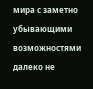мира с заметно убывающими возможностями  далеко не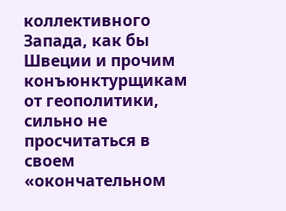коллективного Запада, как бы Швеции и прочим конъюнктурщикам от геополитики, сильно не просчитаться в своем «окончательном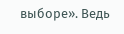выборе». Ведь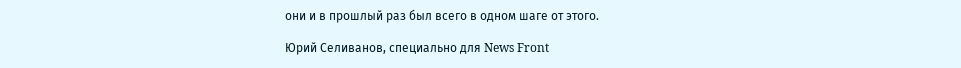они и в прошлый раз был всего в одном шаге от этого.

Юрий Селиванов, специально для News Front